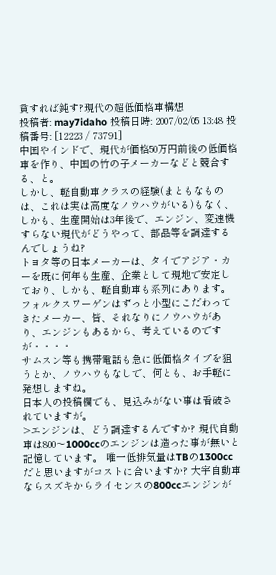貧すれば鈍す?現代の超低価格車構想
投稿者: may7idaho 投稿日時: 2007/02/05 13:48 投稿番号: [12223 / 73791]
中国やインドで、現代が価格50万円前後の低価格車を作り、中国の竹の子メーカーなどと競合する、と。
しかし、軽自動車クラスの経験(まともなものは、これは実は高度なノウハウがいる)もなく、しかも、生産開始は3年後で、エンジン、変速機すらない現代がどうやって、部品等を調達するんでしょうね?
トヨタ等の日本メーカーは、タイでアジア・カーを既に何年も生産、企業として現地で安定しており、しかも、軽自動車も系列にあります。フォルクスワーゲンはずっと小型にこだわってきたメーカー、皆、それなりにノウハウがあり、エンジンもあるから、考えているのですが・・・・
サムスン等も携帯電話も急に低価格タイプを狙うとか、ノウハウもなしで、何とも、お手軽に発想しますね。
日本人の投稿欄でも、見込みがない事は看破されていますが。
>エンジンは、どう調達するんですか? 現代自動車は800〜1000ccのエンジンは造った事が無いと記憶しています。 唯一低排気量はTBの1300ccだと思いますがコストに合いますか? 大宇自動車ならスズキからライセンスの800ccエンジンが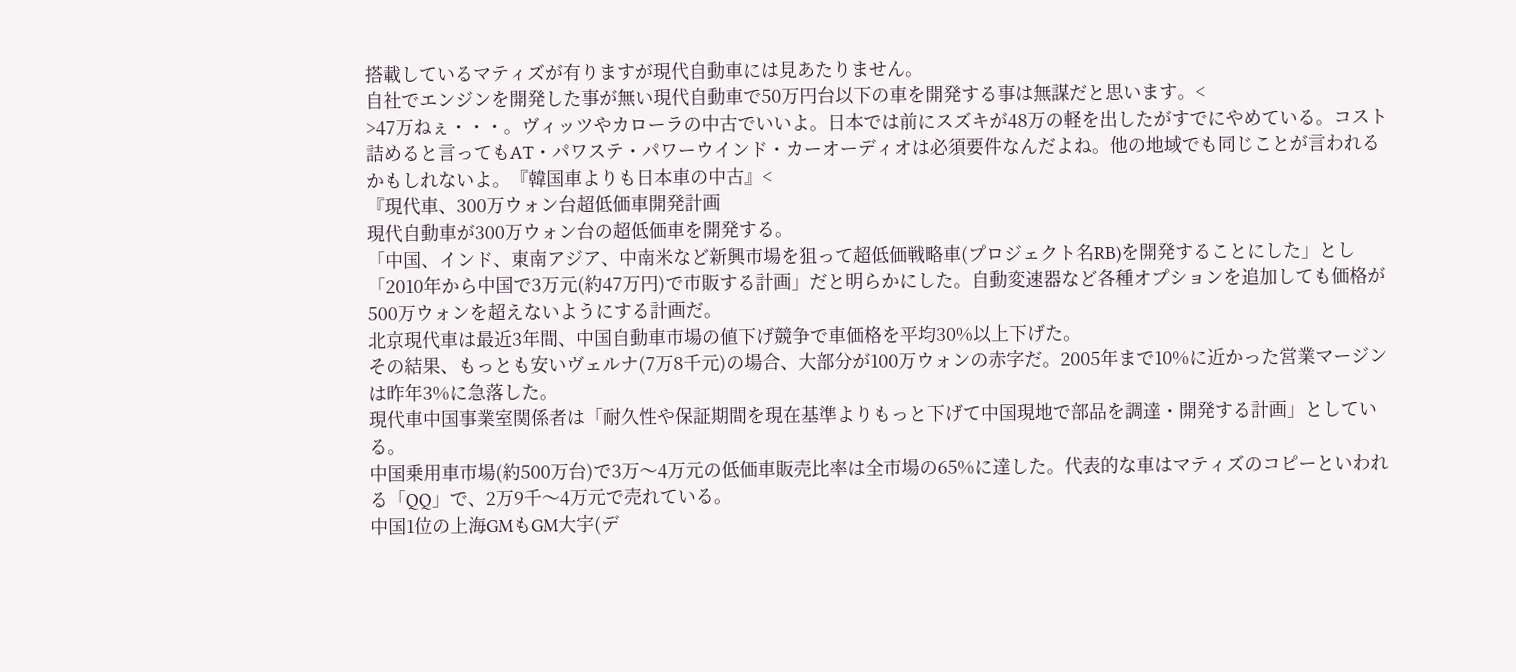搭載しているマティズが有りますが現代自動車には見あたりません。
自社でエンジンを開発した事が無い現代自動車で50万円台以下の車を開発する事は無謀だと思います。<
>47万ねぇ・・・。ヴィッツやカローラの中古でいいよ。日本では前にスズキが48万の軽を出したがすでにやめている。コスト詰めると言ってもAT・パワステ・パワーウインド・カーオーディオは必須要件なんだよね。他の地域でも同じことが言われるかもしれないよ。『韓国車よりも日本車の中古』<
『現代車、300万ウォン台超低価車開発計画
現代自動車が300万ウォン台の超低価車を開発する。
「中国、インド、東南アジア、中南米など新興市場を狙って超低価戦略車(プロジェクト名RB)を開発することにした」とし「2010年から中国で3万元(約47万円)で市販する計画」だと明らかにした。自動変速器など各種オプションを追加しても価格が500万ウォンを超えないようにする計画だ。
北京現代車は最近3年間、中国自動車市場の値下げ競争で車価格を平均30%以上下げた。
その結果、もっとも安いヴェルナ(7万8千元)の場合、大部分が100万ウォンの赤字だ。2005年まで10%に近かった営業マージンは昨年3%に急落した。
現代車中国事業室関係者は「耐久性や保証期間を現在基準よりもっと下げて中国現地で部品を調達・開発する計画」としている。
中国乗用車市場(約500万台)で3万〜4万元の低価車販売比率は全市場の65%に達した。代表的な車はマティズのコピーといわれる「QQ」で、2万9千〜4万元で売れている。
中国1位の上海GMもGM大宇(デ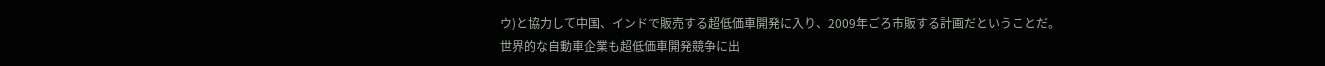ウ)と協力して中国、インドで販売する超低価車開発に入り、2009年ごろ市販する計画だということだ。
世界的な自動車企業も超低価車開発競争に出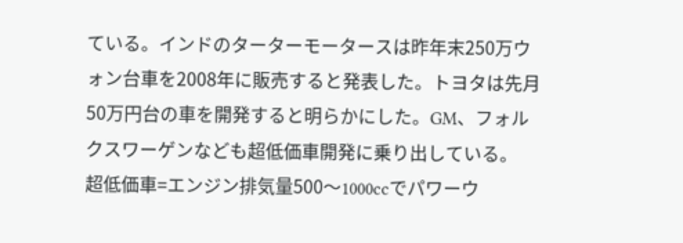ている。インドのターターモータースは昨年末250万ウォン台車を2008年に販売すると発表した。トヨタは先月50万円台の車を開発すると明らかにした。GM、フォルクスワーゲンなども超低価車開発に乗り出している。
超低価車=エンジン排気量500〜1000ccでパワーウ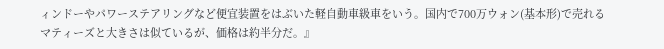ィンドーやパワーステアリングなど便宜装置をはぶいた軽自動車級車をいう。国内で700万ウォン(基本形)で売れるマティーズと大きさは似ているが、価格は約半分だ。』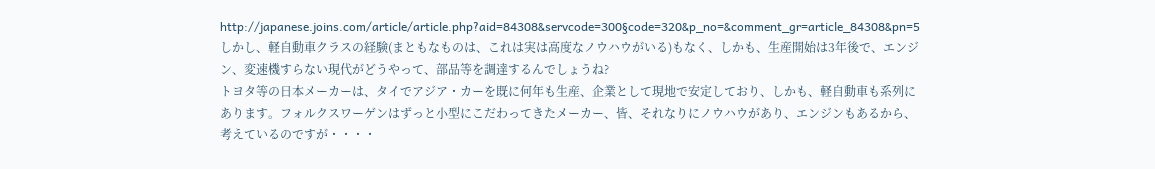http://japanese.joins.com/article/article.php?aid=84308&servcode=300§code=320&p_no=&comment_gr=article_84308&pn=5
しかし、軽自動車クラスの経験(まともなものは、これは実は高度なノウハウがいる)もなく、しかも、生産開始は3年後で、エンジン、変速機すらない現代がどうやって、部品等を調達するんでしょうね?
トヨタ等の日本メーカーは、タイでアジア・カーを既に何年も生産、企業として現地で安定しており、しかも、軽自動車も系列にあります。フォルクスワーゲンはずっと小型にこだわってきたメーカー、皆、それなりにノウハウがあり、エンジンもあるから、考えているのですが・・・・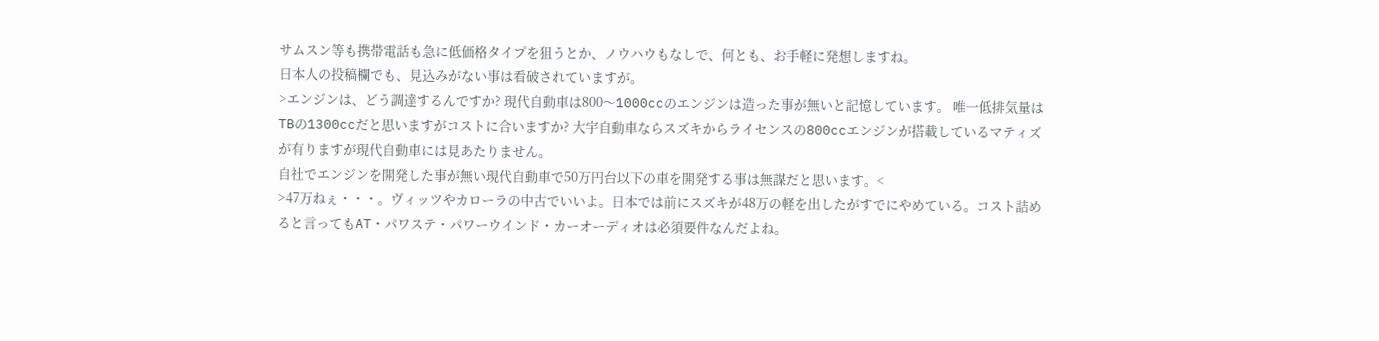サムスン等も携帯電話も急に低価格タイプを狙うとか、ノウハウもなしで、何とも、お手軽に発想しますね。
日本人の投稿欄でも、見込みがない事は看破されていますが。
>エンジンは、どう調達するんですか? 現代自動車は800〜1000ccのエンジンは造った事が無いと記憶しています。 唯一低排気量はTBの1300ccだと思いますがコストに合いますか? 大宇自動車ならスズキからライセンスの800ccエンジンが搭載しているマティズが有りますが現代自動車には見あたりません。
自社でエンジンを開発した事が無い現代自動車で50万円台以下の車を開発する事は無謀だと思います。<
>47万ねぇ・・・。ヴィッツやカローラの中古でいいよ。日本では前にスズキが48万の軽を出したがすでにやめている。コスト詰めると言ってもAT・パワステ・パワーウインド・カーオーディオは必須要件なんだよね。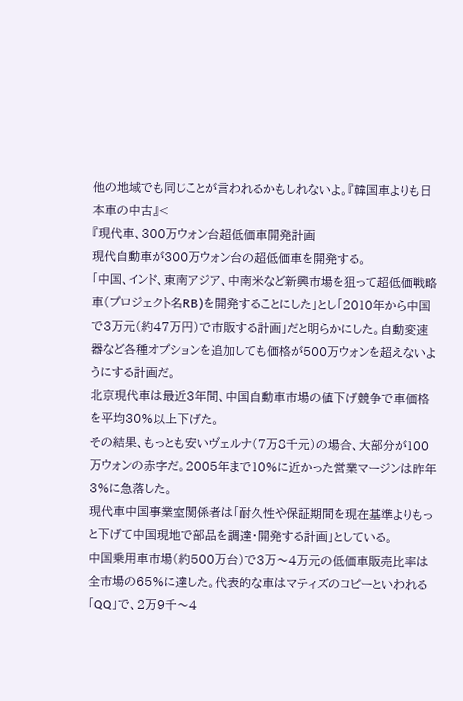他の地域でも同じことが言われるかもしれないよ。『韓国車よりも日本車の中古』<
『現代車、300万ウォン台超低価車開発計画
現代自動車が300万ウォン台の超低価車を開発する。
「中国、インド、東南アジア、中南米など新興市場を狙って超低価戦略車(プロジェクト名RB)を開発することにした」とし「2010年から中国で3万元(約47万円)で市販する計画」だと明らかにした。自動変速器など各種オプションを追加しても価格が500万ウォンを超えないようにする計画だ。
北京現代車は最近3年間、中国自動車市場の値下げ競争で車価格を平均30%以上下げた。
その結果、もっとも安いヴェルナ(7万8千元)の場合、大部分が100万ウォンの赤字だ。2005年まで10%に近かった営業マージンは昨年3%に急落した。
現代車中国事業室関係者は「耐久性や保証期間を現在基準よりもっと下げて中国現地で部品を調達・開発する計画」としている。
中国乗用車市場(約500万台)で3万〜4万元の低価車販売比率は全市場の65%に達した。代表的な車はマティズのコピーといわれる「QQ」で、2万9千〜4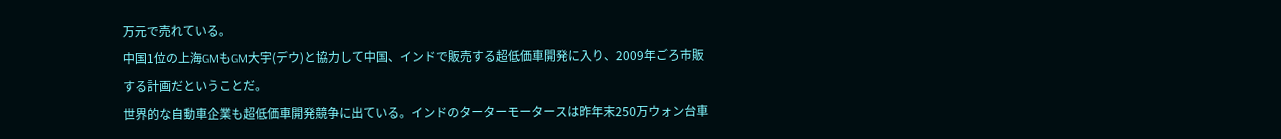万元で売れている。
中国1位の上海GMもGM大宇(デウ)と協力して中国、インドで販売する超低価車開発に入り、2009年ごろ市販する計画だということだ。
世界的な自動車企業も超低価車開発競争に出ている。インドのターターモータースは昨年末250万ウォン台車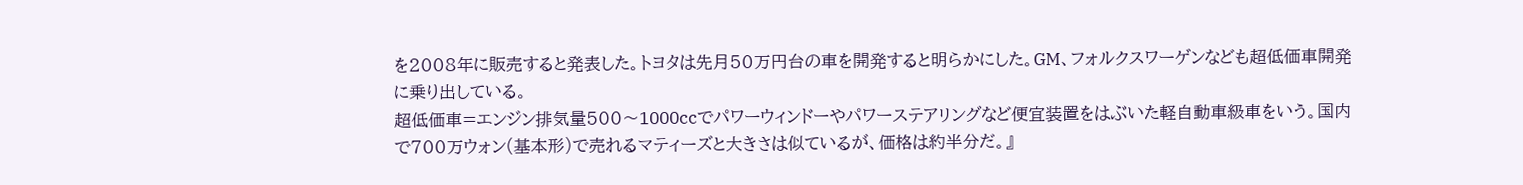を2008年に販売すると発表した。トヨタは先月50万円台の車を開発すると明らかにした。GM、フォルクスワーゲンなども超低価車開発に乗り出している。
超低価車=エンジン排気量500〜1000ccでパワーウィンドーやパワーステアリングなど便宜装置をはぶいた軽自動車級車をいう。国内で700万ウォン(基本形)で売れるマティーズと大きさは似ているが、価格は約半分だ。』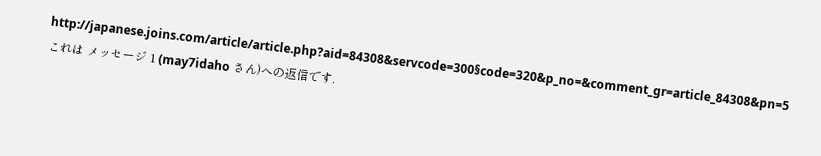http://japanese.joins.com/article/article.php?aid=84308&servcode=300§code=320&p_no=&comment_gr=article_84308&pn=5
これは メッセージ 1 (may7idaho さん)への返信です.